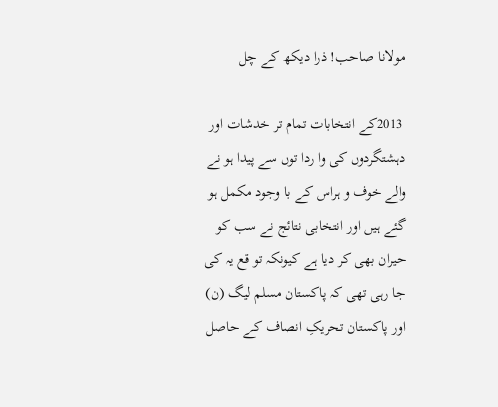مولانا صاحب! ذرا دیکھ کے چل

 2013کے انتخابات تمام تر خدشات اور دہشتگردوں کی وا ردا توں سے پیدا ہو نے والے خوف و ہراس کے با وجود مکمل ہو گئے ہیں اور انتخابی نتائج نے سب کو حیران بھی کر دیا ہے کیونکہ تو قع یہ کی جا رہی تھی کہ پاکستان مسلم لیگ (ن) اور پاکستان تحریکِ انصاف کے حاصل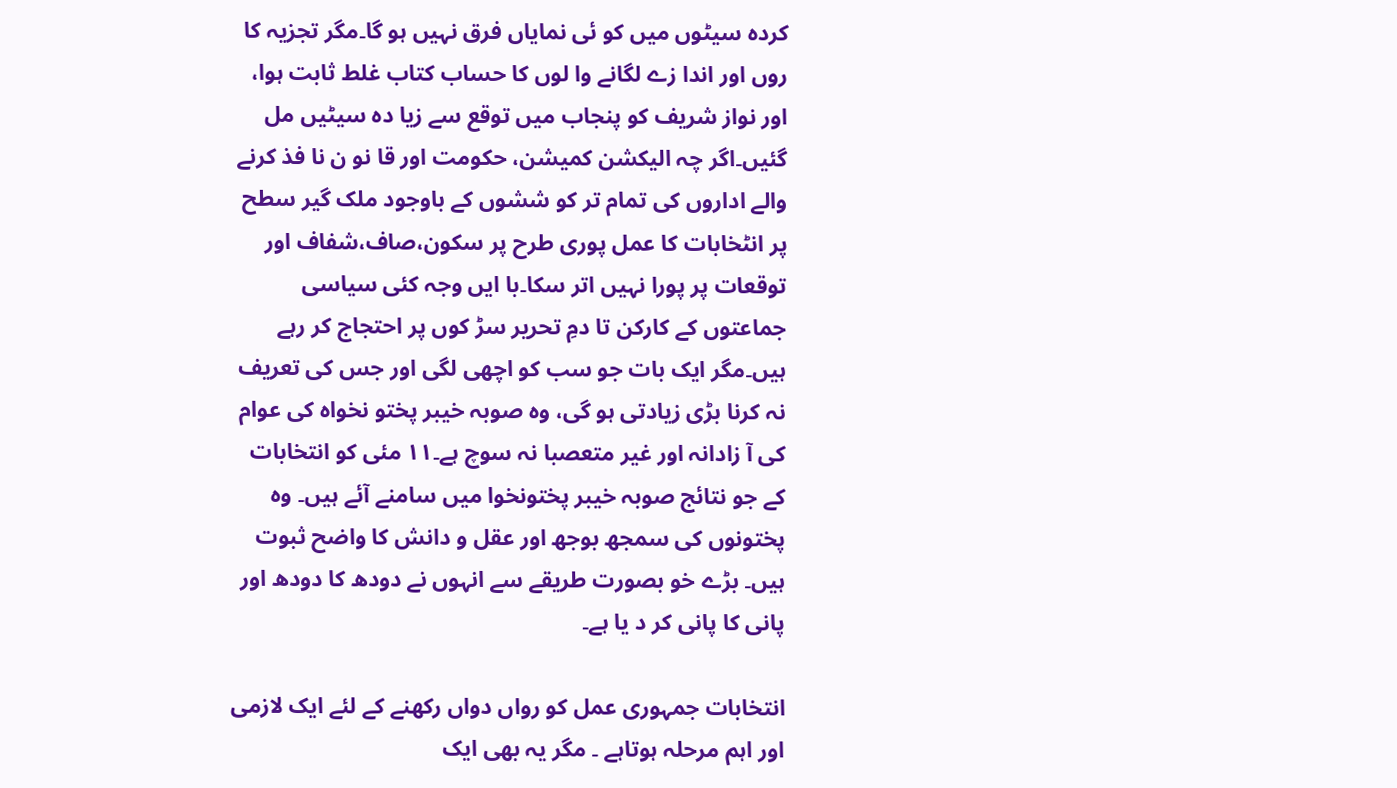کردہ سیٹوں میں کو ئی نمایاں فرق نہیں ہو گا۔مگر تجزیہ کا روں اور اندا زے لگانے وا لوں کا حساب کتاب غلط ثابت ہوا، اور نواز شریف کو پنجاب میں توقع سے زیا دہ سیٹیں مل گئیں۔اگر چہ الیکشن کمیشن، حکومت اور قا نو ن نا فذ کرنے والے اداروں کی تمام تر کو ششوں کے باوجود ملک گیر سطح پر انٹخابات کا عمل پوری طرح پر سکون،صاف،شفاف اور توقعات پر پورا نہیں اتر سکا۔با ایں وجہ کئی سیاسی جماعتوں کے کارکن تا دمِ تحریر سڑ کوں پر احتجاج کر رہے ہیں۔مگر ایک بات جو سب کو اچھی لگی اور جس کی تعریف نہ کرنا بڑی زیادتی ہو گی، وہ صوبہ خیبر پختو نخواہ کی عوام کی آ زادانہ اور غیر متعصبا نہ سوچ ہے۔۱۱ مئی کو انتخابات کے جو نتائج صوبہ خیبر پختونخوا میں سامنے آئے ہیں۔ وہ پختونوں کی سمجھ بوجھ اور عقل و دانش کا واضح ثبوت ہیں۔ بڑے خو بصورت طریقے سے انہوں نے دودھ کا دودھ اور پانی کا پانی کر د یا ہے۔

انتخابات جمہوری عمل کو رواں دواں رکھنے کے لئے ایک لازمی اور اہم مرحلہ ہوتاہے ۔ مگر یہ بھی ایک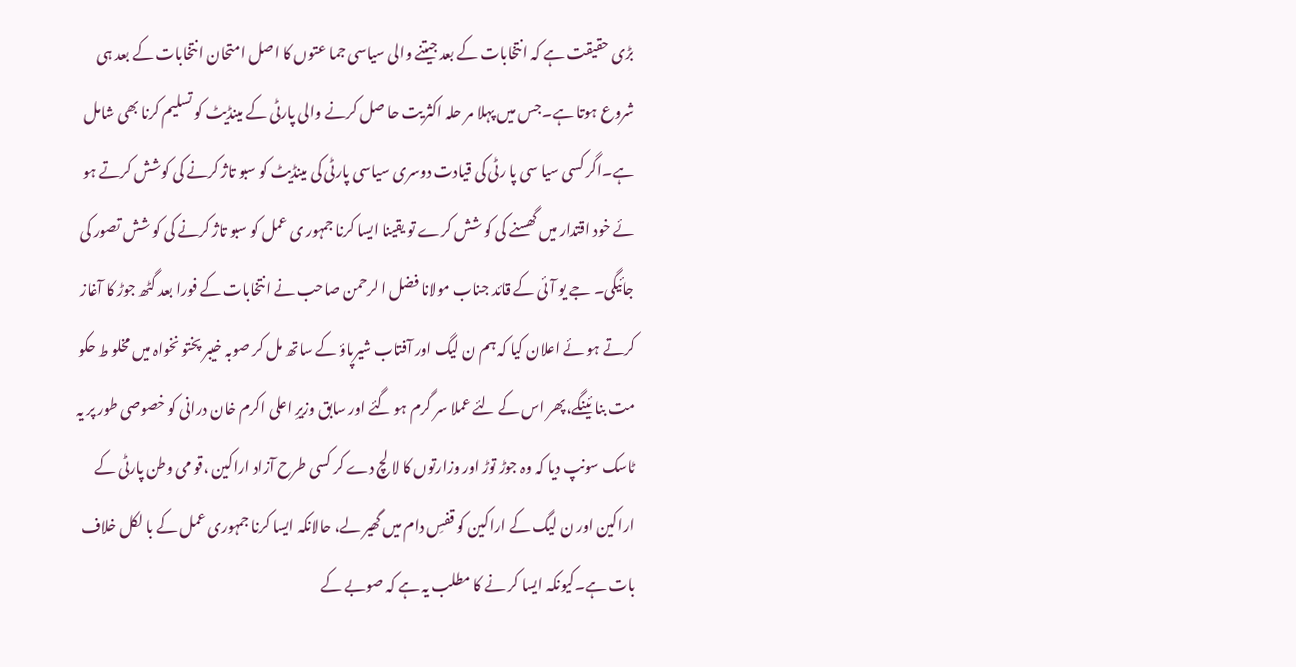بڑی حقیقت ہے کہ انتخابات کے بعد جیتنے والی سیاسی جما عتوں کا اصل امتحان انتخابات کے بعد ہی شروع ہوتا ہے۔جس میں پہلا مر حلہ اکثریت حا صل کرنے والی پارٹی کے مینڈیٹ کو تسلیم کرنا بھی شامل ہے۔اگر کسی سیا سی پا رٹی کی قیادت دوسری سیاسی پارٹی کی مینڈیٹ کو سبو تاژ کرنے کی کوشش کرتے ہو ئے خود اقتدار میں گھسنے کی کو شش کرے تو یقینا ایسا کرنا جمہور ی عمل کو سبو تاژ کرنے کی کو شش تصور کی جائیگی۔ جے یو آئی کے قائد جناب مولانا فضل ا لرحمن صاحب نے انتخابات کے فورا بعد گٹھ جوڑ کا آغاز کرتے ہو ئے اعلان کیا کہ ہم ن لیگ اور آفتاب شیرپاؤ کے ساتھ مل کر صوبہ خیبر پختو نخواہ میں مخلو ط حکو مت بنا ئینگے،پھر اس کے لئے عملا سر گرم ہو گئے اور سابق وزیرِ اعلی اکرم خان درانی کو خصوصی طور پر یہ ٹاسک سونپ دیا کہ وہ جوڑ توڑ اور وزارتوں کا لا لچ دے کر کسی طرح آزاد اراکین ،قو می وطن پارٹی کے اراکین اور ن لیگ کے اراکین کو قفسِ دام میں گھیر لے، حالانکہ ایسا کرنا جمہوری عمل کے با لکل خلاف بات ہے۔کیونکہ ایسا کر نے کا مطلب یہ ہے کہ صوبے کے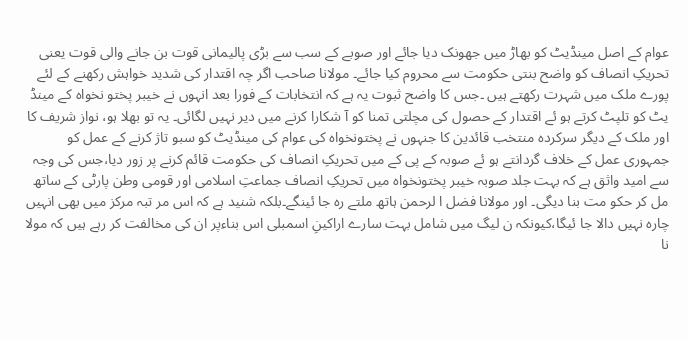عوام کے اصل مینڈیٹ کو بھاڑ میں جھونک دیا جائے اور صوبے کے سب سے بڑی پالیمانی قوت بن جانے والی قوت یعنی تحریکِ انصاف کو واضح بنتی حکومت سے محروم کیا جائے۔ مولانا صاحب اگر چہ اقتدار کی شدید خواہش رکھنے کے لئے پورے ملک میں شہرت رکھتے ہیں ۔جس کا واضح ثبوت یہ ہے کہ انتخابات کے فورا بعد انہوں نے خیبر پختو نخواہ کے مینڈ یٹ کو تلپٹ کرتے ہو ئے اقتدار کے حصول کی مچلتی تمنا کو آ شکارا کرنے میں دیر نہیں لگائی۔ یہ تو بھلا ہو، نواز شریف کا اور ملک کے دیگر سرکردہ منتخب قائدین کا جنہوں نے پختونخواہ کی عوام کی مینڈیٹ کو سبو تاژ کرنے کے عمل کو جمہوری عمل کے خلاف گردانتے ہو ئے صوبہ کے پی کے میں تحریکِ انصاف کی حکومت قائم کرنے پر زور دیا،جس کی وجہ سے امید واثق ہے کہ بہت جلد صوبہ خیبر پختونخواہ میں تحریکِ انصاف جماعتِ اسلامی اور قومی وطن پارٹی کے ساتھ مل کر حکو مت بنا دیگی۔ اور مولانا فضل ا لرحمن ہاتھ ملتے رہ جا ئینگے۔بلکہ شنید ہے کہ اس مر تبہ مرکز میں بھی انہیں چارہ نہیں دالا جا ئیگا،کیونکہ ن لیگ میں شامل بہت سارے اراکینِ اسمبلی اس بناءپر ان کی مخالفت کر رہے ہیں کہ مولا نا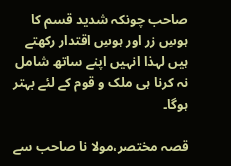صاحب چونکہ شدید قسم کا ہوسِ زر اور ہوسِ اقتدار رکھتے ہیں لہذا انہیں اپنے ساتھ شامل نہ کرنا ہی ملک و قوم کے لئے بہتر ہوگا۔

قصہ مختصر،مولا نا صاحب سے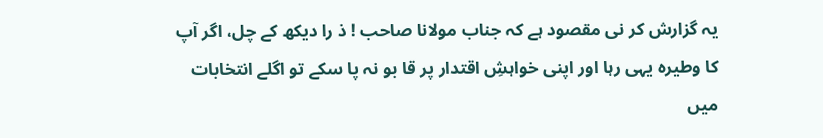یہ گزارش کر نی مقصود ہے کہ جناب مولانا صاحب ! ذ را دیکھ کے چل، اگر آپ کا وطیرہ یہی رہا اور اپنی خواہشِ اقتدار پر قا بو نہ پا سکے تو اگلے انتخابات میں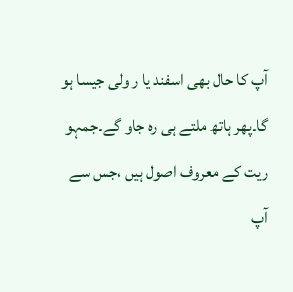آپ کا حال بھی اسفند یا ر ولی جیسا ہو گا۔پھر ہاتھ ملتے ہی رہ جاو گے۔جمہو ریت کے معروف اصول ہیں ،جس سے آپ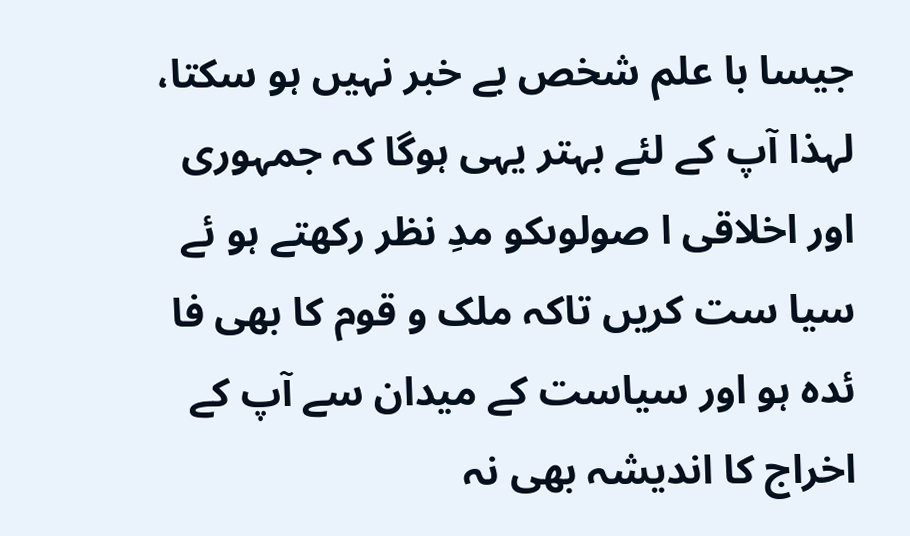جیسا با علم شخص بے خبر نہیں ہو سکتا، لہذا آپ کے لئے بہتر یہی ہوگا کہ جمہوری اور اخلاقی ا صولوںکو مدِ نظر رکھتے ہو ئے سیا ست کریں تاکہ ملک و قوم کا بھی فا ئدہ ہو اور سیاست کے میدان سے آپ کے اخراج کا اندیشہ بھی نہ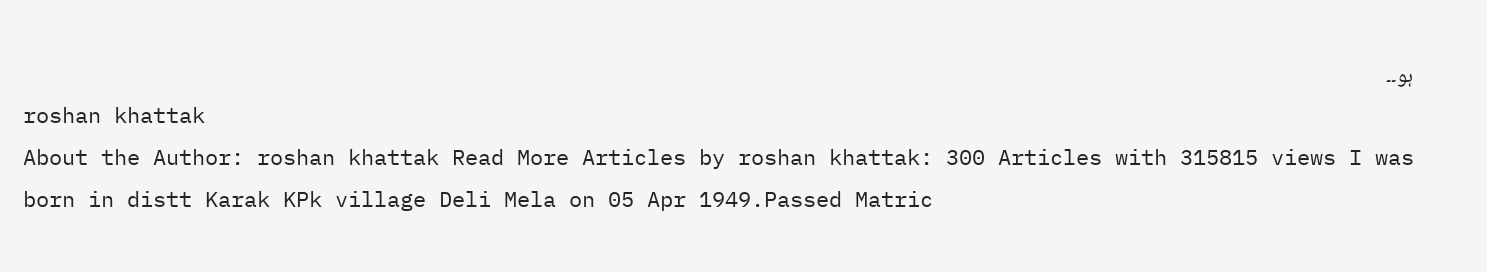ہو۔۔
roshan khattak
About the Author: roshan khattak Read More Articles by roshan khattak: 300 Articles with 315815 views I was born in distt Karak KPk village Deli Mela on 05 Apr 1949.Passed Matric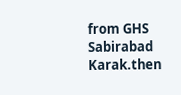from GHS Sabirabad Karak.then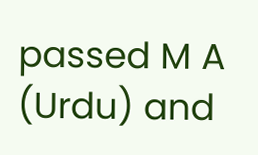passed M A (Urdu) and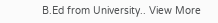B.Ed from University.. View More